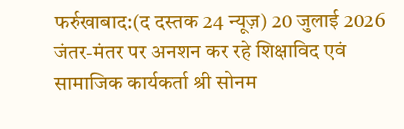फर्रुखाबाद:(द दस्तक 24 न्यूज़) 20 जुलाई 2026 जंतर-मंतर पर अनशन कर रहे शिक्षाविद एवं सामाजिक कार्यकर्ता श्री सोनम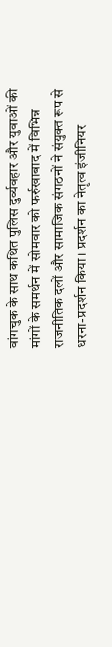वांगचुक के साथ कथित पुलिस दुर्व्यवहार और युवाओं की मांगों के समर्थन में सोमवार को फर्रुखाबाद में विभिन्न राजनीतिक दलों और सामाजिक संगठनों ने संयुक्त रूप से धरना-प्रदर्शन किया। प्रदर्शन का नेतृत्व इंजीनियर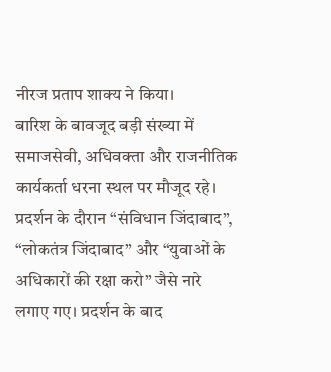नीरज प्रताप शाक्य ने किया।
बारिश के बावजूद बड़ी संख्या में समाजसेवी, अधिवक्ता और राजनीतिक कार्यकर्ता धरना स्थल पर मौजूद रहे। प्रदर्शन के दौरान “संविधान जिंदाबाद”, “लोकतंत्र जिंदाबाद” और “युवाओं के अधिकारों की रक्षा करो” जैसे नारे लगाए गए। प्रदर्शन के बाद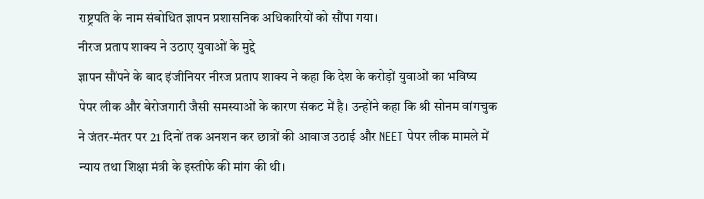राष्ट्रपति के नाम संबोधित ज्ञापन प्रशासनिक अधिकारियों को सौंपा गया।
नीरज प्रताप शाक्य ने उठाए युवाओं के मुद्दे
ज्ञापन सौंपने के बाद इंजीनियर नीरज प्रताप शाक्य ने कहा कि देश के करोड़ों युवाओं का भविष्य पेपर लीक और बेरोजगारी जैसी समस्याओं के कारण संकट में है। उन्होंने कहा कि श्री सोनम वांगचुक ने जंतर-मंतर पर 21 दिनों तक अनशन कर छात्रों की आवाज उठाई और NEET पेपर लीक मामले में न्याय तथा शिक्षा मंत्री के इस्तीफे की मांग की थी।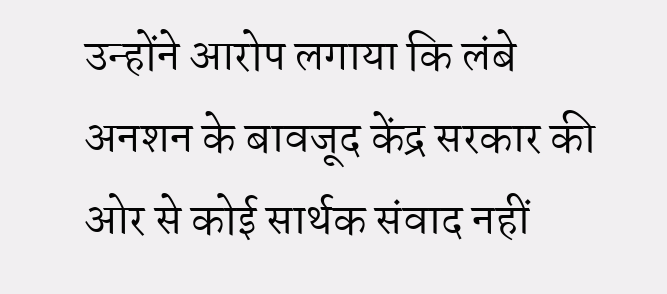उन्होंने आरोप लगाया कि लंबे अनशन के बावजूद केंद्र सरकार की ओर से कोई सार्थक संवाद नहीं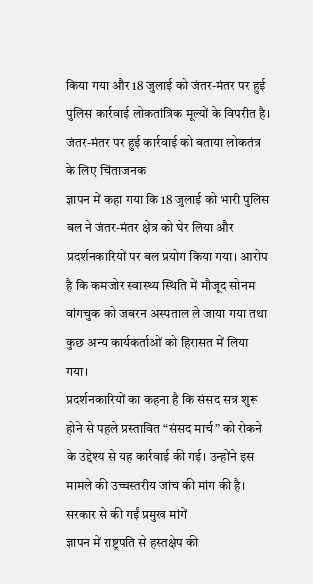किया गया और 18 जुलाई को जंतर-मंतर पर हुई पुलिस कार्रवाई लोकतांत्रिक मूल्यों के विपरीत है।
जंतर-मंतर पर हुई कार्रवाई को बताया लोकतंत्र के लिए चिंताजनक
ज्ञापन में कहा गया कि 18 जुलाई को भारी पुलिस बल ने जंतर-मंतर क्षेत्र को घेर लिया और प्रदर्शनकारियों पर बल प्रयोग किया गया। आरोप है कि कमजोर स्वास्थ्य स्थिति में मौजूद सोनम वांगचुक को जबरन अस्पताल ले जाया गया तथा कुछ अन्य कार्यकर्ताओं को हिरासत में लिया गया।
प्रदर्शनकारियों का कहना है कि संसद सत्र शुरू होने से पहले प्रस्तावित “संसद मार्च” को रोकने के उद्देश्य से यह कार्रवाई की गई। उन्होंने इस मामले की उच्चस्तरीय जांच की मांग की है।
सरकार से की गईं प्रमुख मांगें
ज्ञापन में राष्ट्रपति से हस्तक्षेप की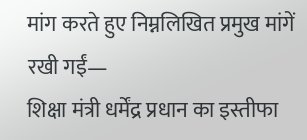मांग करते हुए निम्नलिखित प्रमुख मांगें रखी गईं—
शिक्षा मंत्री धर्मेंद्र प्रधान का इस्तीफा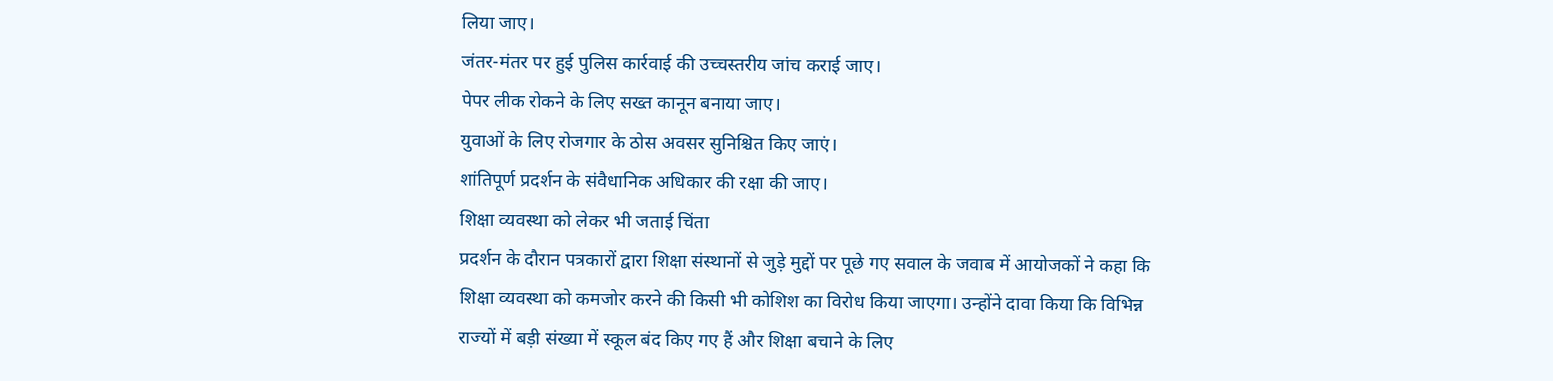लिया जाए।
जंतर-मंतर पर हुई पुलिस कार्रवाई की उच्चस्तरीय जांच कराई जाए।
पेपर लीक रोकने के लिए सख्त कानून बनाया जाए।
युवाओं के लिए रोजगार के ठोस अवसर सुनिश्चित किए जाएं।
शांतिपूर्ण प्रदर्शन के संवैधानिक अधिकार की रक्षा की जाए।
शिक्षा व्यवस्था को लेकर भी जताई चिंता
प्रदर्शन के दौरान पत्रकारों द्वारा शिक्षा संस्थानों से जुड़े मुद्दों पर पूछे गए सवाल के जवाब में आयोजकों ने कहा कि शिक्षा व्यवस्था को कमजोर करने की किसी भी कोशिश का विरोध किया जाएगा। उन्होंने दावा किया कि विभिन्न राज्यों में बड़ी संख्या में स्कूल बंद किए गए हैं और शिक्षा बचाने के लिए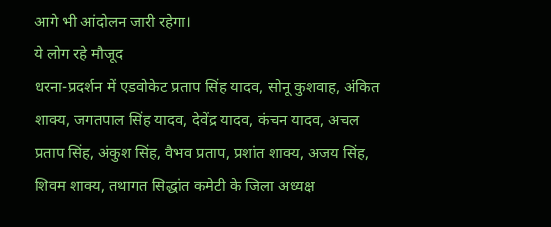आगे भी आंदोलन जारी रहेगा।
ये लोग रहे मौजूद
धरना-प्रदर्शन में एडवोकेट प्रताप सिंह यादव, सोनू कुशवाह, अंकित शाक्य, जगतपाल सिंह यादव, देवेंद्र यादव, कंचन यादव, अचल प्रताप सिंह, अंकुश सिंह, वैभव प्रताप, प्रशांत शाक्य, अजय सिंह, शिवम शाक्य, तथागत सिद्धांत कमेटी के जिला अध्यक्ष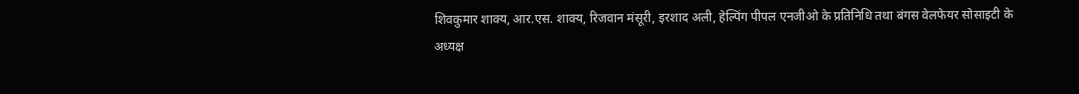शिवकुमार शाक्य, आर.एस. शाक्य, रिजवान मंसूरी, इरशाद अली, हेल्पिंग पीपल एनजीओ के प्रतिनिधि तथा बंगस वेलफेयर सोसाइटी के अध्यक्ष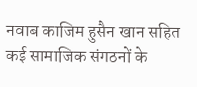नवाब काजिम हुसैन खान सहित कई सामाजिक संगठनों के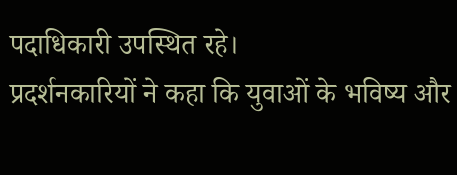पदाधिकारी उपस्थित रहे।
प्रदर्शनकारियों ने कहा कि युवाओं के भविष्य और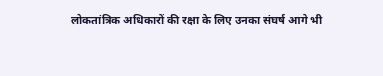लोकतांत्रिक अधिकारों की रक्षा के लिए उनका संघर्ष आगे भी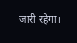जारी रहेगा।